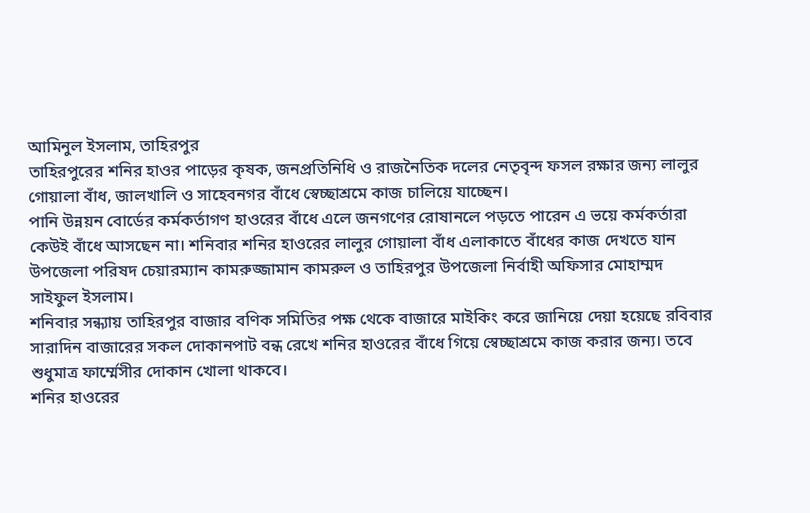আমিনুল ইসলাম, তাহিরপুর
তাহিরপুরের শনির হাওর পাড়ের কৃষক, জনপ্রতিনিধি ও রাজনৈতিক দলের নেতৃবৃন্দ ফসল রক্ষার জন্য লালুর গোয়ালা বাঁধ, জালখালি ও সাহেবনগর বাঁধে স্বেচ্ছাশ্রমে কাজ চালিয়ে যাচ্ছেন।
পানি উন্নয়ন বোর্ডের কর্মকর্তাগণ হাওরের বাঁধে এলে জনগণের রোষানলে পড়তে পারেন এ ভয়ে কর্মকর্তারা কেউই বাঁধে আসছেন না। শনিবার শনির হাওরের লালুর গোয়ালা বাঁধ এলাকাতে বাঁধের কাজ দেখতে যান উপজেলা পরিষদ চেয়ারম্যান কামরুজ্জামান কামরুল ও তাহিরপুর উপজেলা নির্বাহী অফিসার মোহাম্মদ সাইফুল ইসলাম।
শনিবার সন্ধ্যায় তাহিরপুর বাজার বণিক সমিতির পক্ষ থেকে বাজারে মাইকিং করে জানিয়ে দেয়া হয়েছে রবিবার সারাদিন বাজারের সকল দোকানপাট বন্ধ রেখে শনির হাওরের বাঁধে গিয়ে স্বেচ্ছাশ্রমে কাজ করার জন্য। তবে শুধুমাত্র ফার্ম্মেসীর দোকান খোলা থাকবে।
শনির হাওরের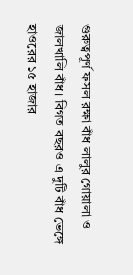গুরুত্বপূর্ণ ফসল রক্ষা বাঁধ লালুর গোয়ালা ও জালখালি বাঁধ। বিগত বছরও এ দুটি বাঁধ ভেঙ্গে হাওরের ১৫ হাজার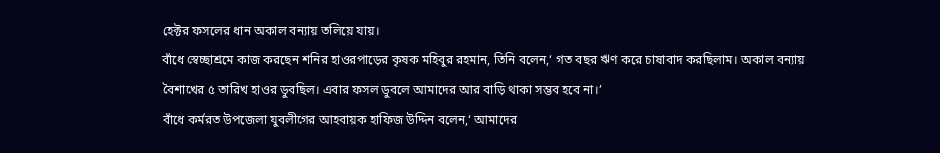হেক্টর ফসলের ধান অকাল বন্যায় তলিয়ে যায়।
বাঁধে স্বেচ্ছাশ্রমে কাজ করছেন শনির হাওরপাড়ের কৃষক মহিবুর রহমান, তিনি বলেন,‘ গত বছর ঋণ করে চাষাবাদ করছিলাম। অকাল বন্যায় বৈশাখের ৫ তারিখ হাওর ডুবছিল। এবার ফসল ডুবলে আমাদের আর বাড়ি থাকা সম্ভব হবে না।’
বাঁধে কর্মরত উপজেলা যুবলীগের আহবায়ক হাফিজ উদ্দিন বলেন,‘ আমাদের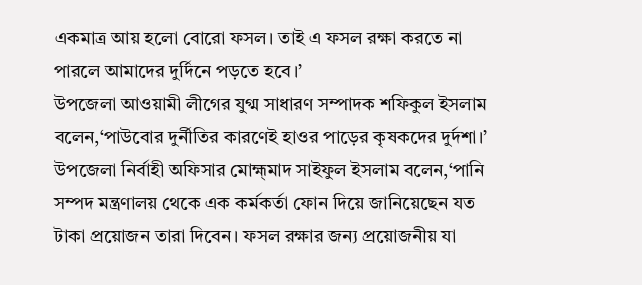একমাত্র আয় হলো বোরো ফসল। তাই এ ফসল রক্ষা করতে না পারলে আমাদের দুর্দিনে পড়তে হবে।’
উপজেলা আওয়ামী লীগের যুগ্ম সাধারণ সম্পাদক শফিকুল ইসলাম বলেন,‘পাউবোর দুর্নীতির কারণেই হাওর পাড়ের কৃষকদের দুর্দশা।’
উপজেলা নির্বাহী অফিসার মোহ্ম্মাদ সাইফুল ইসলাম বলেন,‘পানি সম্পদ মন্ত্রণালয় থেকে এক কর্মকর্তা ফোন দিয়ে জানিয়েছেন যত টাকা প্রয়োজন তারা দিবেন। ফসল রক্ষার জন্য প্রয়োজনীয় যা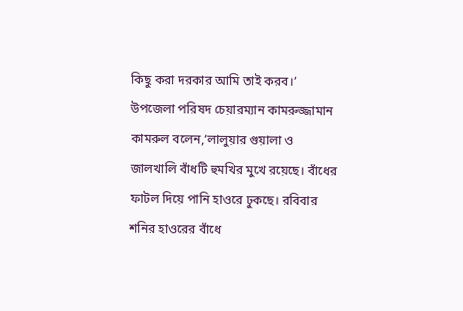কিছু করা দরকার আমি তাই করব।’
উপজেলা পরিষদ চেয়ারম্যান কামরুজ্জামান কামরুল বলেন,‘লালুয়ার গুয়ালা ও জালখালি বাঁধটি হুমখির মুখে রয়েছে। বাঁধের ফাটল দিয়ে পানি হাওরে ঢুকছে। রবিবার শনির হাওরের বাঁধে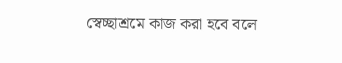স্বেচ্ছাশ্রমে কাজ করা হবে বলে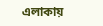এলাকায়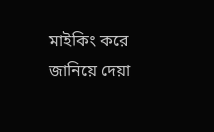মাইকিং করে জানিয়ে দেয়া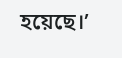হয়েছে।’